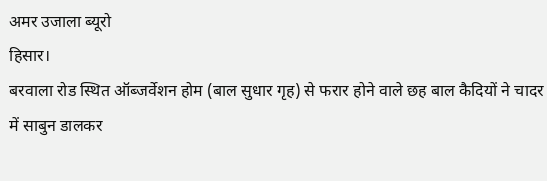अमर उजाला ब्यूरो
हिसार।
बरवाला रोड स्थित ऑब्जर्वेशन होम (बाल सुधार गृह) से फरार होने वाले छह बाल कैदियों ने चादर में साबुन डालकर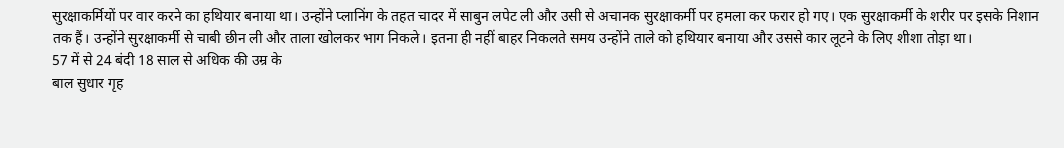सुरक्षाकर्मियों पर वार करने का हथियार बनाया था। उन्होंने प्लानिंग के तहत चादर में साबुन लपेट ली और उसी से अचानक सुरक्षाकर्मी पर हमला कर फरार हो गए। एक सुरक्षाकर्मी के शरीर पर इसके निशान तक हैं। उन्होंने सुरक्षाकर्मी से चाबी छीन ली और ताला खोलकर भाग निकले। इतना ही नहीं बाहर निकलते समय उन्होंने ताले को हथियार बनाया और उससे कार लूटने के लिए शीशा तोड़ा था।
57 में से 24 बंदी 18 साल से अधिक की उम्र के
बाल सुधार गृह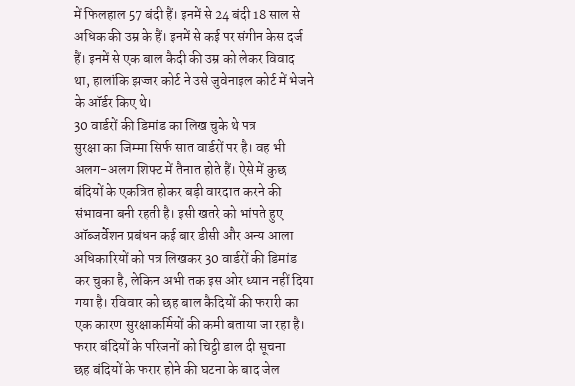में फिलहाल 57 बंदी हैं। इनमें से 24 बंदी 18 साल से अधिक की उम्र के हैं। इनमें से कई पर संगीन केस दर्ज हैं। इनमें से एक बाल कैदी की उम्र को लेकर विवाद था, हालांकि झज्जर कोर्ट ने उसे जुवेनाइल कोर्ट में भेजने के ऑर्डर किए थे।
30 वार्डरों की डिमांड का लिख चुके थे पत्र
सुरक्षा का जिम्मा सिर्फ सात वार्डरों पर है। वह भी अलग-अलग शिफ्ट में तैनात होते हैं। ऐसे में कुछ बंदियों के एकत्रित होकर बड़ी वारदात करने की संभावना बनी रहती है। इसी खतरे को भांपते हुए ऑब्जर्वेशन प्रबंधन कई बार डीसी और अन्य आला अधिकारियों को पत्र लिखकर 30 वार्डरों की डिमांड कर चुका है, लेकिन अभी तक इस ओर ध्यान नहीं दिया गया है। रविवार को छह बाल कैदियों की फरारी का एक कारण सुरक्षाकर्मियों की कमी बताया जा रहा है।
फरार बंदियों के परिजनों को चिट्ठी डाल दी सूचना
छह बंदियों के फरार होने की घटना के बाद जेल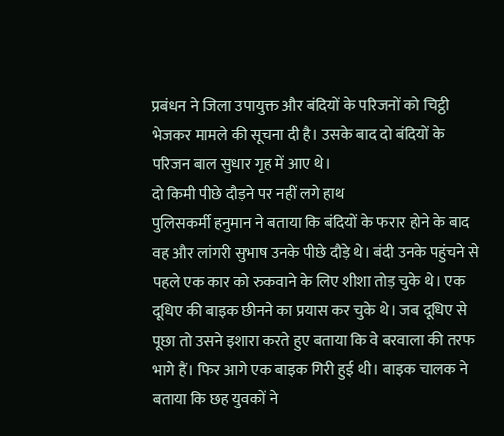प्रबंधन ने जिला उपायुक्त और बंदियों के परिजनों को चिट्ठी भेजकर मामले की सूचना दी है। उसके बाद दो बंदियों के परिजन बाल सुधार गृह में आए थे।
दो किमी पीछे दौड़ने पर नहीं लगे हाथ
पुलिसकर्मी हनुमान ने बताया कि बंदियों के फरार होने के बाद वह और लांगरी सुभाष उनके पीछे दौड़े थे। बंदी उनके पहुंचने से पहले एक कार को रुकवाने के लिए शीशा तोड़ चुके थे। एक दूधिए की बाइक छीनने का प्रयास कर चुके थे। जब दूधिए से पूछा तो उसने इशारा करते हुए बताया कि वे बरवाला की तरफ भागे हैं। फिर आगे एक बाइक गिरी हुई थी। बाइक चालक ने बताया कि छह युवकों ने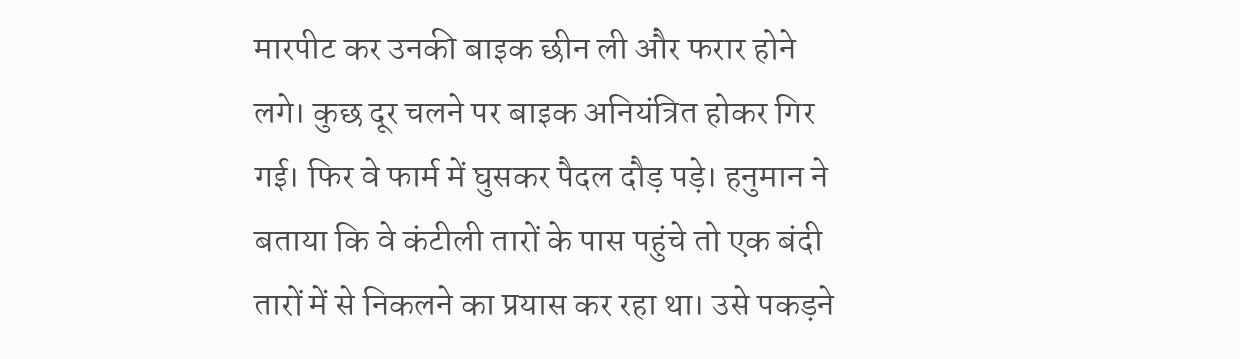मारपीट कर उनकी बाइक छीन ली और फरार होने लगे। कुछ दूर चलने पर बाइक अनियंत्रित होकर गिर गई। फिर वे फार्म में घुसकर पैदल दौड़ पड़े। हनुमान ने बताया कि वे कंटीली तारों के पास पहुंचे तो एक बंदी तारों में से निकलने का प्रयास कर रहा था। उसे पकड़ने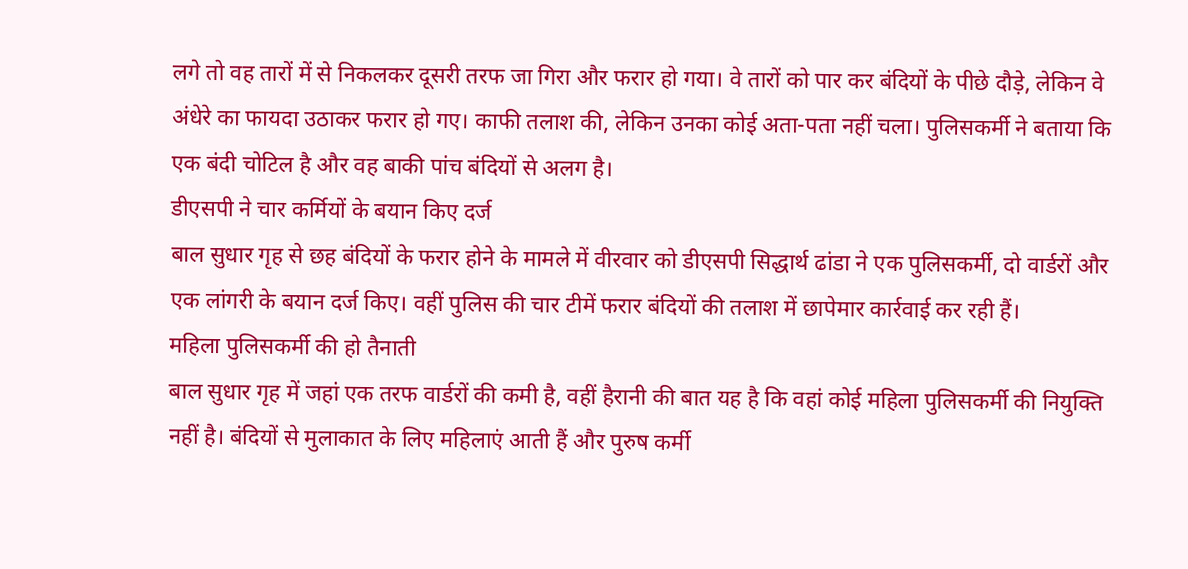लगे तो वह तारों में से निकलकर दूसरी तरफ जा गिरा और फरार हो गया। वे तारों को पार कर बंदियों के पीछे दौड़े, लेकिन वे अंधेरे का फायदा उठाकर फरार हो गए। काफी तलाश की, लेकिन उनका कोई अता-पता नहीं चला। पुलिसकर्मी ने बताया कि एक बंदी चोटिल है और वह बाकी पांच बंदियों से अलग है।
डीएसपी ने चार कर्मियों के बयान किए दर्ज
बाल सुधार गृह से छह बंदियों के फरार होने के मामले में वीरवार को डीएसपी सिद्धार्थ ढांडा ने एक पुलिसकर्मी, दो वार्डरों और एक लांगरी के बयान दर्ज किए। वहीं पुलिस की चार टीमें फरार बंदियों की तलाश में छापेमार कार्रवाई कर रही हैं।
महिला पुलिसकर्मी की हो तैनाती
बाल सुधार गृह में जहां एक तरफ वार्डरों की कमी है, वहीं हैरानी की बात यह है कि वहां कोई महिला पुलिसकर्मी की नियुक्ति नहीं है। बंदियों से मुलाकात के लिए महिलाएं आती हैं और पुरुष कर्मी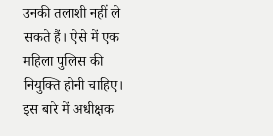उनकी तलाशी नहीं ले सकते हैं। ऐसे में एक महिला पुलिस की नियुक्ति होनी चाहिए। इस बारे में अधीक्षक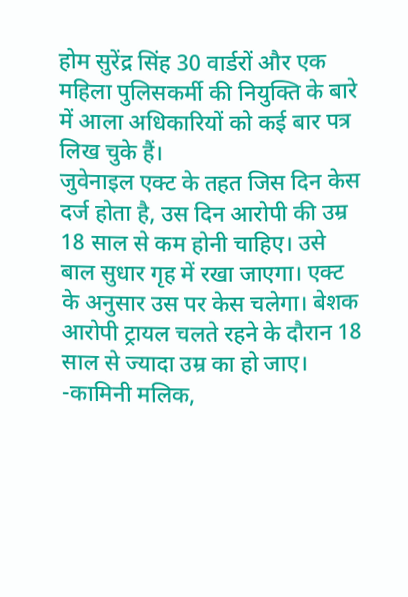होम सुरेंद्र सिंह 30 वार्डरों और एक महिला पुलिसकर्मी की नियुक्ति के बारे में आला अधिकारियों को कई बार पत्र लिख चुके हैं।
जुवेनाइल एक्ट के तहत जिस दिन केस दर्ज होता है, उस दिन आरोपी की उम्र 18 साल से कम होनी चाहिए। उसे बाल सुधार गृह में रखा जाएगा। एक्ट के अनुसार उस पर केस चलेगा। बेशक आरोपी ट्रायल चलते रहने के दौरान 18 साल से ज्यादा उम्र का हो जाए।
-कामिनी मलिक,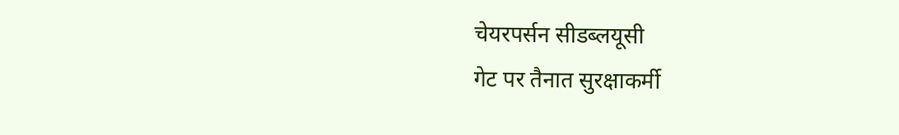चेयरपर्सन सीडब्लयूसी
गेट पर तैनात सुरक्षाकर्मी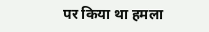पर किया था हमला